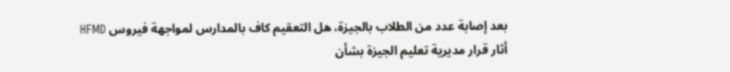بعد إصابة عدد من الطلاب بالجيزة، هل التعقيم كاف بالمدارس لمواجهة فيروس HFMD
أثار قرار مديرية تعليم الجيزة بشأن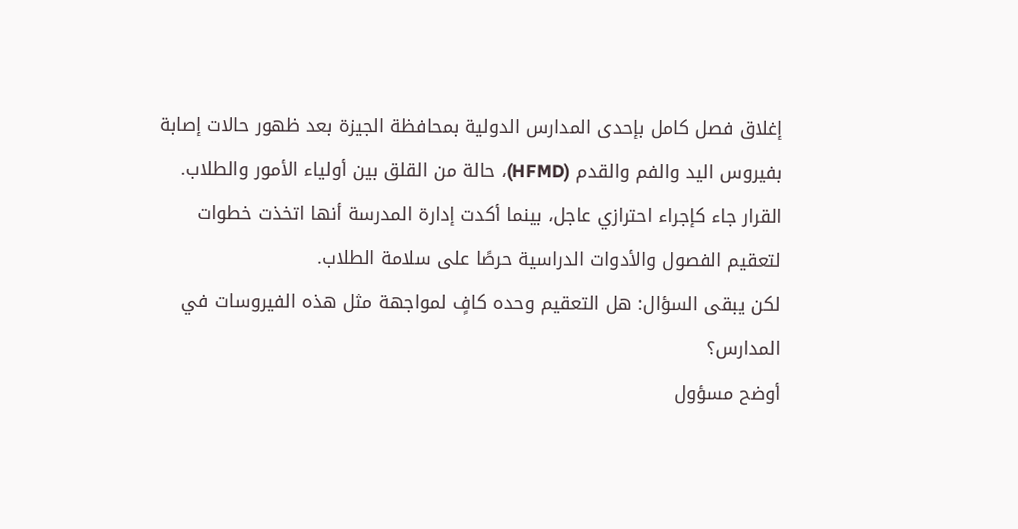إغلاق فصل كامل بإحدى المدارس الدولية بمحافظة الجيزة بعد ظهور حالات إصابة بفيروس اليد والفم والقدم (HFMD)، حالة من القلق بين أولياء الأمور والطلاب.
القرار جاء كإجراء احترازي عاجل، بينما أكدت إدارة المدرسة أنها اتخذت خطوات لتعقيم الفصول والأدوات الدراسية حرصًا على سلامة الطلاب.
لكن يبقى السؤال: هل التعقيم وحده كافٍ لمواجهة مثل هذه الفيروسات في المدارس؟
أوضح مسؤول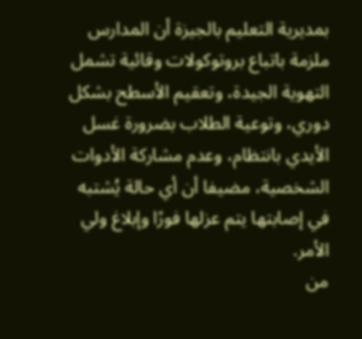بمديرية التعليم بالجيزة أن المدارس ملزمة باتباع بروتوكولات وقائية تشمل التهوية الجيدة، وتعقيم الأسطح بشكل دوري، وتوعية الطلاب بضرورة غسل الأيدي بانتظام، وعدم مشاركة الأدوات الشخصية، مضيفا أن أي حالة يُشتبه في إصابتها يتم عزلها فورًا وإبلاغ ولي الأمر.
من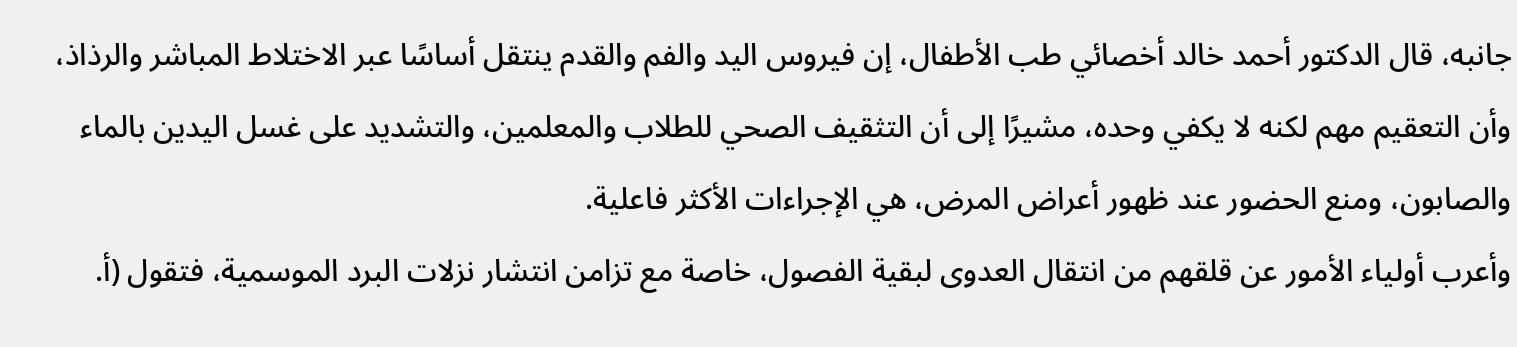جانبه، قال الدكتور أحمد خالد أخصائي طب الأطفال، إن فيروس اليد والفم والقدم ينتقل أساسًا عبر الاختلاط المباشر والرذاذ، وأن التعقيم مهم لكنه لا يكفي وحده، مشيرًا إلى أن التثقيف الصحي للطلاب والمعلمين، والتشديد على غسل اليدين بالماء والصابون، ومنع الحضور عند ظهور أعراض المرض، هي الإجراءات الأكثر فاعلية.
وأعرب أولياء الأمور عن قلقهم من انتقال العدوى لبقية الفصول، خاصة مع تزامن انتشار نزلات البرد الموسمية، فتقول (أ.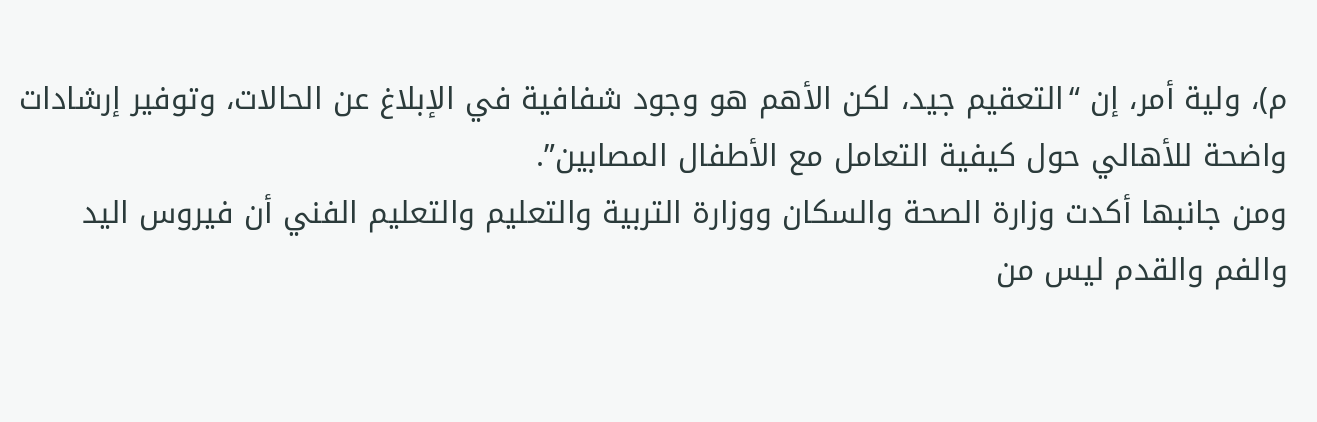م)، ولية أمر، إن “التعقيم جيد، لكن الأهم هو وجود شفافية في الإبلاغ عن الحالات، وتوفير إرشادات واضحة للأهالي حول كيفية التعامل مع الأطفال المصابين”.
ومن جانبها أكدت وزارة الصحة والسكان ووزارة التربية والتعليم والتعليم الفني أن فيروس اليد والفم والقدم ليس من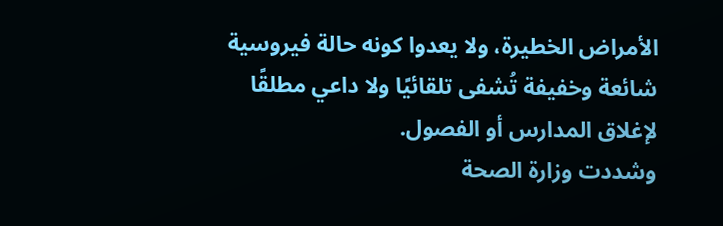الأمراض الخطيرة، ولا يعدوا كونه حالة فيروسية شائعة وخفيفة تُشفى تلقائيًا ولا داعي مطلقًا لإغلاق المدارس أو الفصول.
وشددت وزارة الصحة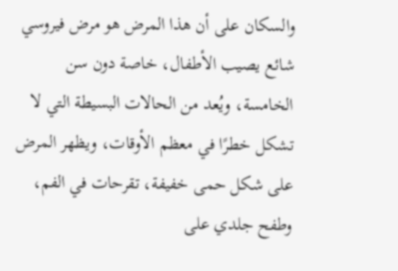والسكان على أن هذا المرض هو مرض فيروسي شائع يصيب الأطفال، خاصة دون سن الخامسة، ويُعد من الحالات البسيطة التي لا تشكل خطرًا في معظم الأوقات، ويظهر المرض على شكل حمى خفيفة، تقرحات في الفم، وطفح جلدي على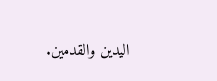اليدين والقدمين.